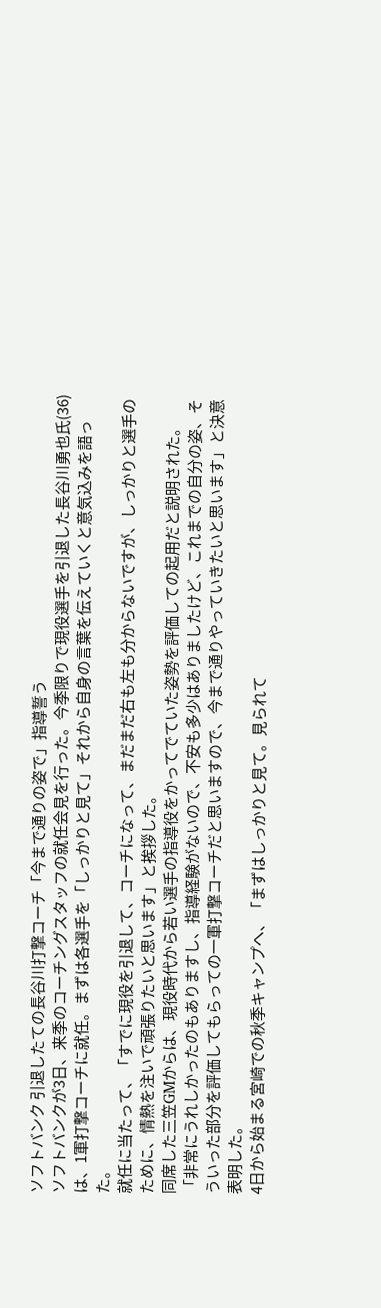ソフトバンク 引退したての長谷川打撃コーチ「今まで通りの姿で」指導誓う
ソフトバンクが3日、来季のコーチングスタッフの就任会見を行った。今季限りで現役選手を引退した長谷川勇也氏(36)は、1軍打撃コーチに就任。まずは各選手を「しっかりと見て」それから自身の言葉を伝えていくと意気込みを語った。
就任に当たって、「すでに現役を引退して、コーチになって、まだまだ右も左も分からないですが、しっかりと選手のために、情熱を注いで頑張りたいと思います」と挨拶した。
同席した三笠GMからは、現役時代から若い選手の指導役をかってでていた姿勢を評価しての起用だと説明された。「非常にうれしかったのもありますし、指導経験がないので、不安も多少はありましたけど、これまでの自分の姿、そういった部分を評価してもらっての一軍打撃コーチだと思いますので、今まで通りやっていきたいと思います」と決意表明した。
4日から始まる宮崎での秋季キャンプへ、「まずはしっかりと見て。見られて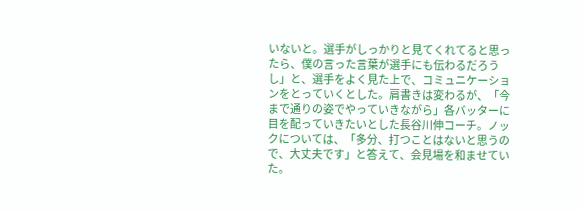いないと。選手がしっかりと見てくれてると思ったら、僕の言った言葉が選手にも伝わるだろうし」と、選手をよく見た上で、コミュニケーションをとっていくとした。肩書きは変わるが、「今まで通りの姿でやっていきながら」各バッターに目を配っていきたいとした長谷川伸コーチ。ノックについては、「多分、打つことはないと思うので、大丈夫です」と答えて、会見場を和ませていた。